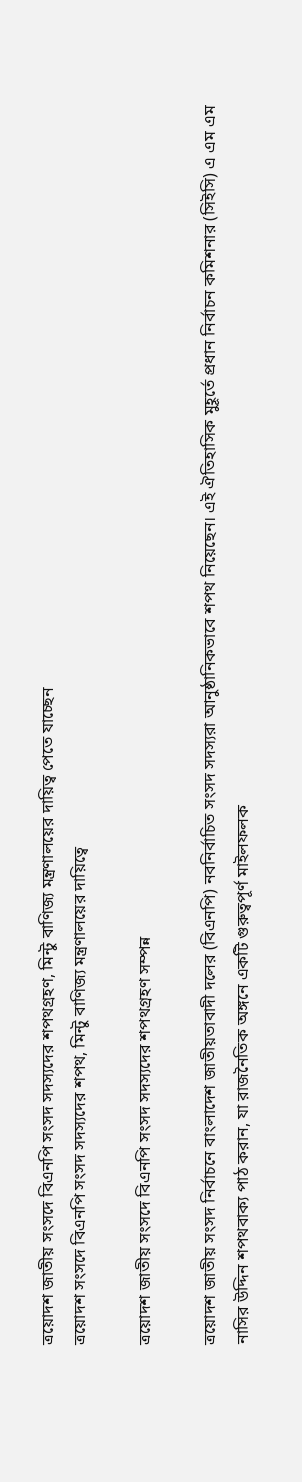ত্রয়োদশ জাতীয় সংসদে বিএনপি সংসদ সদস্যদের শপথগ্রহণ, মিন্টু বাণিজ্য মন্ত্রণালয়ের দায়িত্ব পেতে যাচ্ছেন
ত্রয়োদশ সংসদে বিএনপি সংসদ সদস্যদের শপথ, মিন্টু বাণিজ্য মন্ত্রণালয়ের দায়িত্বে

ত্রয়োদশ জাতীয় সংসদে বিএনপি সংসদ সদস্যদের শপথগ্রহণ সম্পন্ন

ত্রয়োদশ জাতীয় সংসদ নির্বাচনে বাংলাদেশ জাতীয়তাবাদী দলের (বিএনপি) নবনির্বাচিত সংসদ সদস্যরা আনুষ্ঠানিকভাবে শপথ নিয়েছেন। এই ঐতিহাসিক মুহূর্তে প্রধান নির্বাচন কমিশনার (সিইসি) এ এম এম নাসির উদ্দিন শপথবাক্য পাঠ করান, যা রাজনৈতিক অঙ্গনে একটি গুরুত্বপূর্ণ মাইলফলক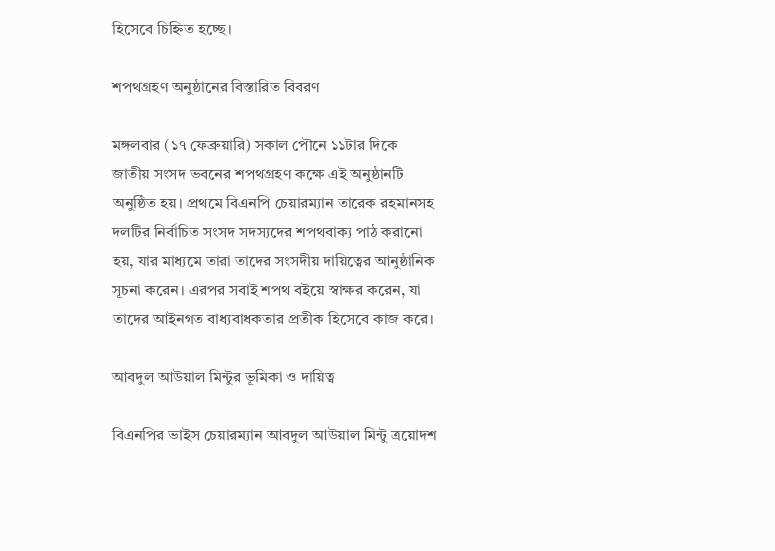হিসেবে চিহ্নিত হচ্ছে।

শপথগ্রহণ অনুষ্ঠানের বিস্তারিত বিবরণ

মঙ্গলবার (১৭ ফেব্রুয়ারি) সকাল পৌনে ১১টার দিকে জাতীয় সংসদ ভবনের শপথগ্রহণ কক্ষে এই অনুষ্ঠানটি অনুষ্ঠিত হয়। প্রথমে বিএনপি চেয়ারম্যান তারেক রহমানসহ দলটির নির্বাচিত সংসদ সদস্যদের শপথবাক্য পাঠ করানো হয়, যার মাধ্যমে তারা তাদের সংসদীয় দায়িত্বের আনুষ্ঠানিক সূচনা করেন। এরপর সবাই শপথ বইয়ে স্বাক্ষর করেন, যা তাদের আইনগত বাধ্যবাধকতার প্রতীক হিসেবে কাজ করে।

আবদুল আউয়াল মিন্টুর ভূমিকা ও দায়িত্ব

বিএনপির ভাইস চেয়ারম্যান আবদুল আউয়াল মিন্টু ত্রয়োদশ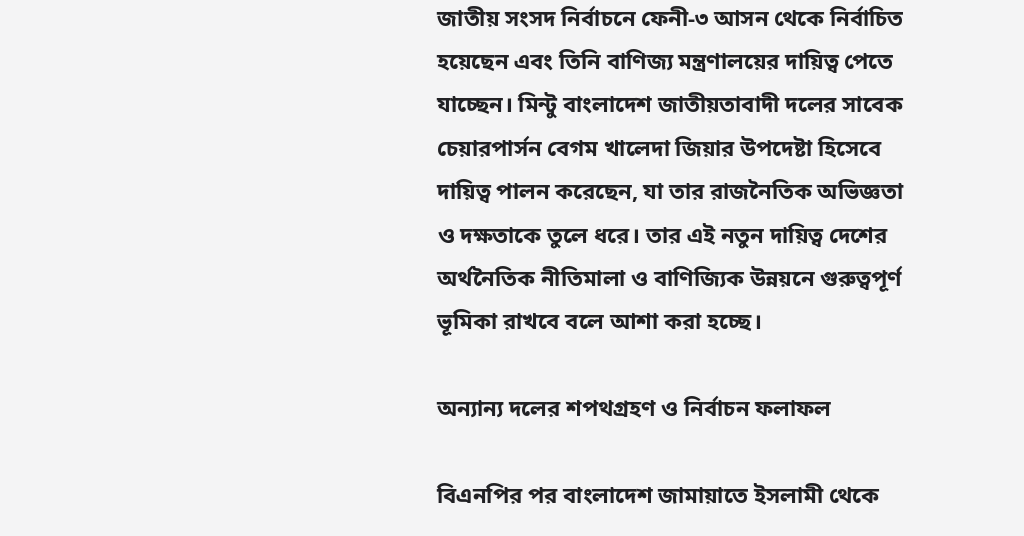জাতীয় সংসদ নির্বাচনে ফেনী-৩ আসন থেকে নির্বাচিত হয়েছেন এবং তিনি বাণিজ্য মন্ত্রণালয়ের দায়িত্ব পেতে যাচ্ছেন। মিন্টু বাংলাদেশ জাতীয়তাবাদী দলের সাবেক চেয়ারপার্সন বেগম খালেদা জিয়ার উপদেষ্টা হিসেবে দায়িত্ব পালন করেছেন, যা তার রাজনৈতিক অভিজ্ঞতা ও দক্ষতাকে তুলে ধরে। তার এই নতুন দায়িত্ব দেশের অর্থনৈতিক নীতিমালা ও বাণিজ্যিক উন্নয়নে গুরুত্বপূর্ণ ভূমিকা রাখবে বলে আশা করা হচ্ছে।

অন্যান্য দলের শপথগ্রহণ ও নির্বাচন ফলাফল

বিএনপির পর বাংলাদেশ জামায়াতে ইসলামী থেকে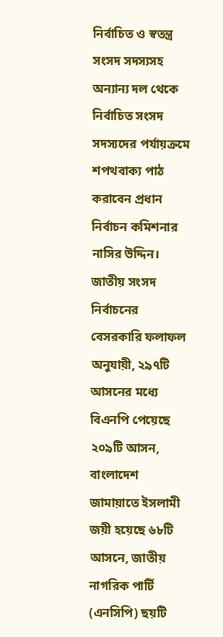নির্বাচিত ও স্বতন্ত্র সংসদ সদস্যসহ অন্যান্য দল থেকে নির্বাচিত সংসদ সদস্যদের পর্যায়ক্রমে শপথবাক্য পাঠ করাবেন প্রধান নির্বাচন কমিশনার নাসির উদ্দিন। জাতীয় সংসদ নির্বাচনের বেসরকারি ফলাফল অনুযায়ী, ২৯৭টি আসনের মধ্যে বিএনপি পেয়েছে ২০৯টি আসন, বাংলাদেশ জামায়াতে ইসলামী জয়ী হয়েছে ৬৮টি আসনে, জাতীয় নাগরিক পার্টি (এনসিপি) ছয়টি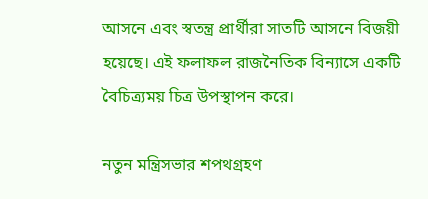আসনে এবং স্বতন্ত্র প্রার্থীরা সাতটি আসনে বিজয়ী হয়েছে। এই ফলাফল রাজনৈতিক বিন্যাসে একটি বৈচিত্র্যময় চিত্র উপস্থাপন করে।

নতুন মন্ত্রিসভার শপথগ্রহণ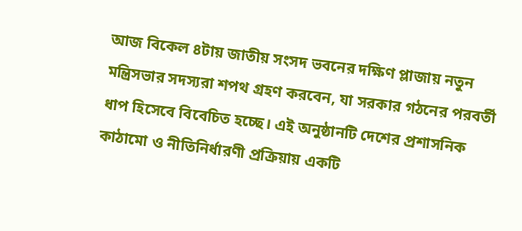আজ বিকেল ৪টায় জাতীয় সংসদ ভবনের দক্ষিণ প্লাজায় নতুন মন্ত্রিসভার সদস্যরা শপথ গ্রহণ করবেন, যা সরকার গঠনের পরবর্তী ধাপ হিসেবে বিবেচিত হচ্ছে। এই অনুষ্ঠানটি দেশের প্রশাসনিক কাঠামো ও নীতিনির্ধারণী প্রক্রিয়ায় একটি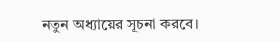নতুন অধ্যায়ের সূচনা করবে।